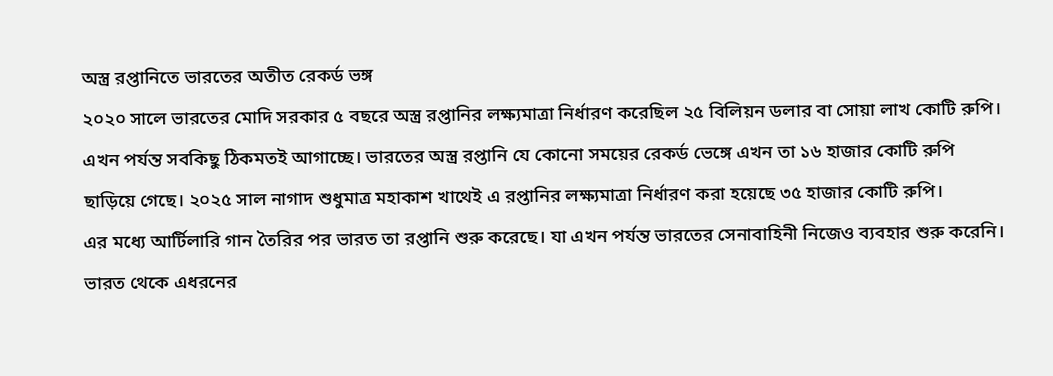অস্ত্র রপ্তানিতে ভারতের অতীত রেকর্ড ভঙ্গ
২০২০ সালে ভারতের মোদি সরকার ৫ বছরে অস্ত্র রপ্তানির লক্ষ্যমাত্রা নির্ধারণ করেছিল ২৫ বিলিয়ন ডলার বা সোয়া লাখ কোটি রুপি। এখন পর্যন্ত সবকিছু ঠিকমতই আগাচ্ছে। ভারতের অস্ত্র রপ্তানি যে কোনো সময়ের রেকর্ড ভেঙ্গে এখন তা ১৬ হাজার কোটি রুপি ছাড়িয়ে গেছে। ২০২৫ সাল নাগাদ শুধুমাত্র মহাকাশ খাথেই এ রপ্তানির লক্ষ্যমাত্রা নির্ধারণ করা হয়েছে ৩৫ হাজার কোটি রুপি।
এর মধ্যে আর্টিলারি গান তৈরির পর ভারত তা রপ্তানি শুরু করেছে। যা এখন পর্যন্ত ভারতের সেনাবাহিনী নিজেও ব্যবহার শুরু করেনি। ভারত থেকে এধরনের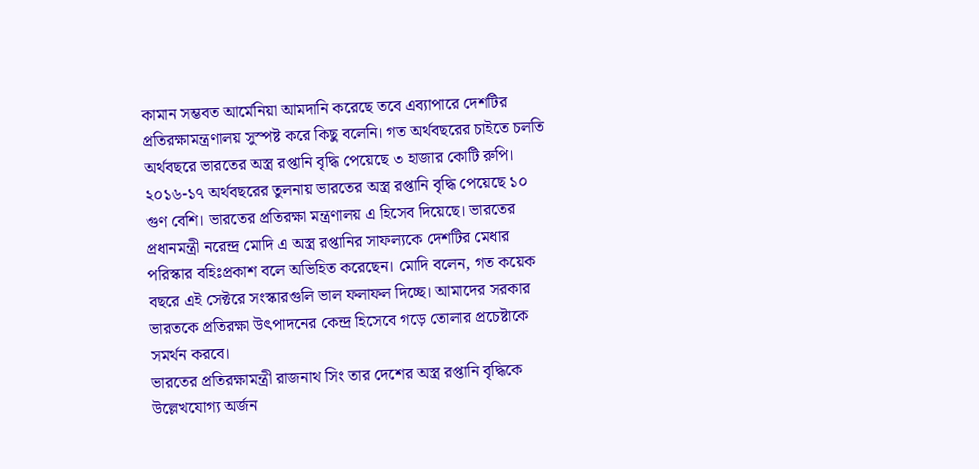কামান সম্ভবত আর্মেনিয়া আমদানি করেছে তবে এব্যাপারে দেশটির প্রতিরক্ষামন্ত্রণালয় সুস্পষ্ট করে কিছু বলেনি। গত অর্থবছরের চাইতে চলতি অর্থবছরে ভারতের অস্ত্র রপ্তানি বৃদ্ধি পেয়েছে ৩ হাজার কোটি রুপি। ২০১৬-১৭ অর্থবছরের তুলনায় ভারতের অস্ত্র রপ্তানি বৃদ্ধি পেয়েছে ১০ গুণ বেশি। ভারতের প্রতিরক্ষা মন্ত্রণালয় এ হিসেব দিয়েছে। ভারতের প্রধানমন্ত্রী নরেন্দ্র মোদি এ অস্ত্র রপ্তানির সাফল্যকে দেশটির মেধার পরিস্কার বহিঃপ্রকাশ বলে অভিহিত করেছেন। মোদি বলেন, গত কয়েক বছরে এই সেক্টরে সংস্কারগুলি ভাল ফলাফল দিচ্ছে। আমাদের সরকার ভারতকে প্রতিরক্ষা উৎপাদনের কেন্দ্র হিসেবে গড়ে তোলার প্রচেষ্টাকে সমর্থন করবে।
ভারতের প্রতিরক্ষামন্ত্রী রাজনাথ সিং তার দেশের অস্ত্র রপ্তানি বৃদ্ধিকে উল্লেখযোগ্য অর্জন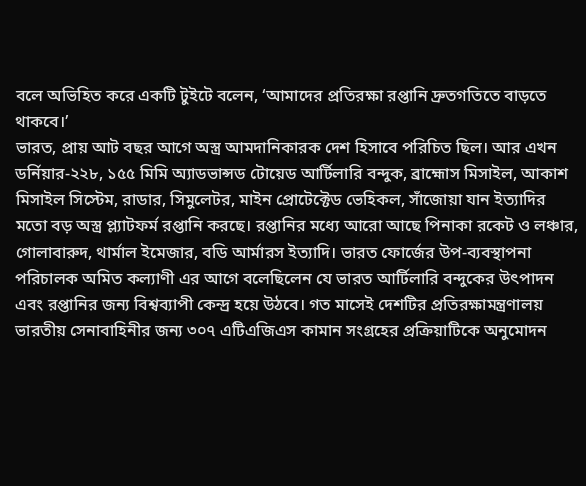বলে অভিহিত করে একটি টুইটে বলেন, ‘আমাদের প্রতিরক্ষা রপ্তানি দ্রুতগতিতে বাড়তে থাকবে।’
ভারত, প্রায় আট বছর আগে অস্ত্র আমদানিকারক দেশ হিসাবে পরিচিত ছিল। আর এখন ডর্নিয়ার-২২৮, ১৫৫ মিমি অ্যাডভান্সড টোয়েড আর্টিলারি বন্দুক, ব্রাহ্মোস মিসাইল, আকাশ মিসাইল সিস্টেম, রাডার, সিমুলেটর, মাইন প্রোটেক্টেড ভেহিকল, সাঁজোয়া যান ইত্যাদির মতো বড় অস্ত্র প্ল্যাটফর্ম রপ্তানি করছে। রপ্তানির মধ্যে আরো আছে পিনাকা রকেট ও লঞ্চার, গোলাবারুদ, থার্মাল ইমেজার, বডি আর্মারস ইত্যাদি। ভারত ফোর্জের উপ-ব্যবস্থাপনা পরিচালক অমিত কল্যাণী এর আগে বলেছিলেন যে ভারত আর্টিলারি বন্দুকের উৎপাদন এবং রপ্তানির জন্য বিশ্বব্যাপী কেন্দ্র হয়ে উঠবে। গত মাসেই দেশটির প্রতিরক্ষামন্ত্রণালয় ভারতীয় সেনাবাহিনীর জন্য ৩০৭ এটিএজিএস কামান সংগ্রহের প্রক্রিয়াটিকে অনুমোদন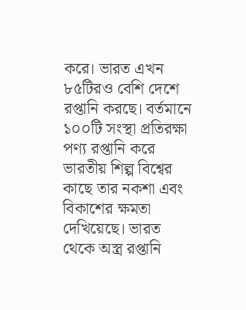করে। ভারত এখন ৮৫টিরও বেশি দেশে রপ্তানি করছে। বর্তমানে ১০০টি সংস্থা প্রতিরক্ষা পণ্য রপ্তানি করে ভারতীয় শিল্প বিশ্বের কাছে তার নকশা এবং বিকাশের ক্ষমতা দেখিয়েছে। ভারত থেকে অস্ত্র রপ্তানি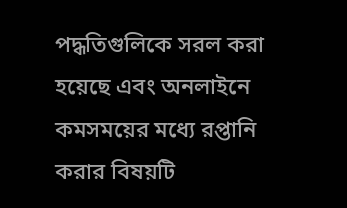পদ্ধতিগুলিকে সরল করা হয়েছে এবং অনলাইনে কমসময়ের মধ্যে রপ্তানি করার বিষয়টি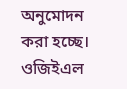অনুমোদন করা হচ্ছে। ওজিইএল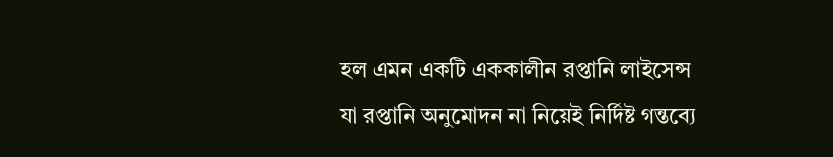হল এমন একটি এককালীন রপ্তানি লাইসেন্স যা রপ্তানি অনুমোদন না নিয়েই নির্দিষ্ট গন্তব্যে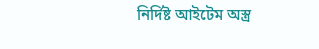নির্দিষ্ট আইটেম অস্ত্র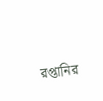রপ্তানির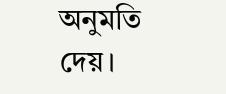অনুমতি দেয়।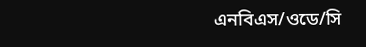এনবিএস/ওডে/সি